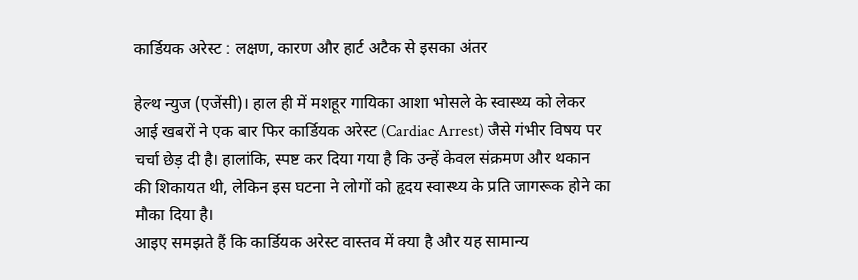कार्डियक अरेस्ट : लक्षण, कारण और हार्ट अटैक से इसका अंतर

हेल्थ न्युज (एजेंसी)। हाल ही में मशहूर गायिका आशा भोसले के स्वास्थ्य को लेकर आई खबरों ने एक बार फिर कार्डियक अरेस्ट (Cardiac Arrest) जैसे गंभीर विषय पर चर्चा छेड़ दी है। हालांकि, स्पष्ट कर दिया गया है कि उन्हें केवल संक्रमण और थकान की शिकायत थी, लेकिन इस घटना ने लोगों को हृदय स्वास्थ्य के प्रति जागरूक होने का मौका दिया है।
आइए समझते हैं कि कार्डियक अरेस्ट वास्तव में क्या है और यह सामान्य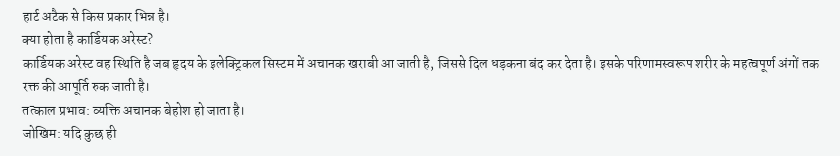हार्ट अटैक से किस प्रकार भिन्न है।
क्या होता है कार्डियक अरेस्ट?
कार्डियक अरेस्ट वह स्थिति है जब हृदय के इलेक्ट्रिकल सिस्टम में अचानक खराबी आ जाती है, जिससे दिल धड़कना बंद कर देता है। इसके परिणामस्वरूप शरीर के महत्वपूर्ण अंगों तक रक्त की आपूर्ति रुक जाती है।
तत्काल प्रभाव: व्यक्ति अचानक बेहोश हो जाता है।
जोखिम: यदि कुछ ही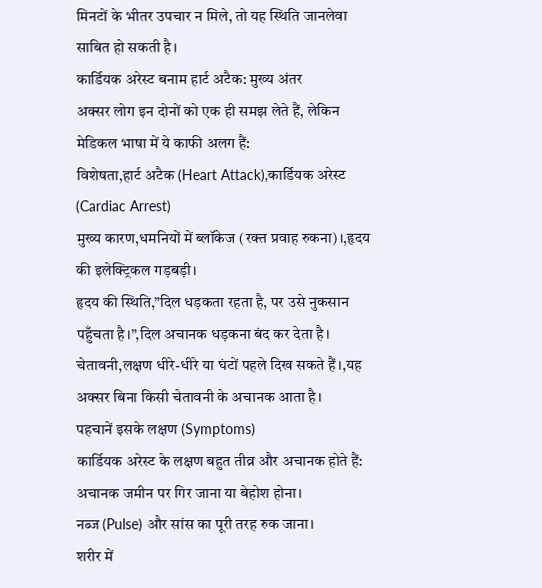मिनटों के भीतर उपचार न मिले, तो यह स्थिति जानलेवा साबित हो सकती है।
कार्डियक अरेस्ट बनाम हार्ट अटैक: मुख्य अंतर
अक्सर लोग इन दोनों को एक ही समझ लेते हैं, लेकिन मेडिकल भाषा में ये काफी अलग हैं:
विशेषता,हार्ट अटैक (Heart Attack),कार्डियक अरेस्ट (Cardiac Arrest)
मुख्य कारण,धमनियों में ब्लॉकेज (रक्त प्रवाह रुकना)।,हृदय की इलेक्ट्रिकल गड़बड़ी।
हृदय की स्थिति,”दिल धड़कता रहता है, पर उसे नुकसान पहुँचता है।”,दिल अचानक धड़कना बंद कर देता है।
चेतावनी,लक्षण धीरे-धीरे या घंटों पहले दिख सकते हैं।,यह अक्सर बिना किसी चेतावनी के अचानक आता है।
पहचानें इसके लक्षण (Symptoms)
कार्डियक अरेस्ट के लक्षण बहुत तीव्र और अचानक होते हैं:
अचानक जमीन पर गिर जाना या बेहोश होना।
नब्ज (Pulse) और सांस का पूरी तरह रुक जाना।
शरीर में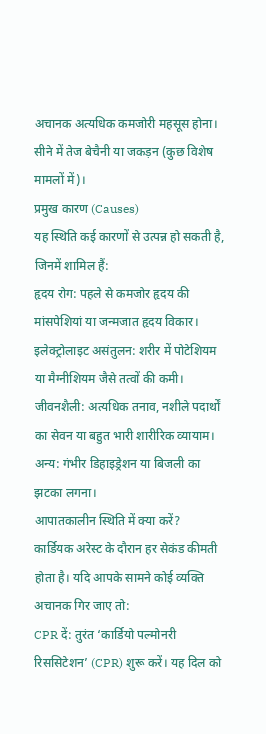अचानक अत्यधिक कमजोरी महसूस होना।
सीने में तेज बेचैनी या जकड़न (कुछ विशेष मामलों में)।
प्रमुख कारण (Causes)
यह स्थिति कई कारणों से उत्पन्न हो सकती है, जिनमें शामिल हैं:
हृदय रोग: पहले से कमजोर हृदय की मांसपेशियां या जन्मजात हृदय विकार।
इलेक्ट्रोलाइट असंतुलन: शरीर में पोटेशियम या मैग्नीशियम जैसे तत्वों की कमी।
जीवनशैली: अत्यधिक तनाव, नशीले पदार्थों का सेवन या बहुत भारी शारीरिक व्यायाम।
अन्य: गंभीर डिहाइड्रेशन या बिजली का झटका लगना।
आपातकालीन स्थिति में क्या करें?
कार्डियक अरेस्ट के दौरान हर सेकंड कीमती होता है। यदि आपके सामने कोई व्यक्ति अचानक गिर जाए तो:
CPR दें: तुरंत ‘कार्डियो पल्मोनरी रिससिटेशन’ (CPR) शुरू करें। यह दिल को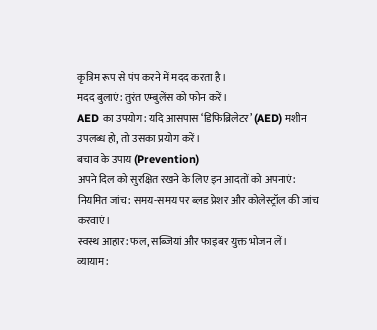कृत्रिम रूप से पंप करने में मदद करता है।
मदद बुलाएं: तुरंत एम्बुलेंस को फोन करें।
AED का उपयोग: यदि आसपास ‘डिफिब्रिलेटर’ (AED) मशीन उपलब्ध हो, तो उसका प्रयोग करें।
बचाव के उपाय (Prevention)
अपने दिल को सुरक्षित रखने के लिए इन आदतों को अपनाएं:
नियमित जांच: समय-समय पर ब्लड प्रेशर और कोलेस्ट्रॉल की जांच करवाएं।
स्वस्थ आहार: फल, सब्जियां और फाइबर युक्त भोजन लें।
व्यायाम: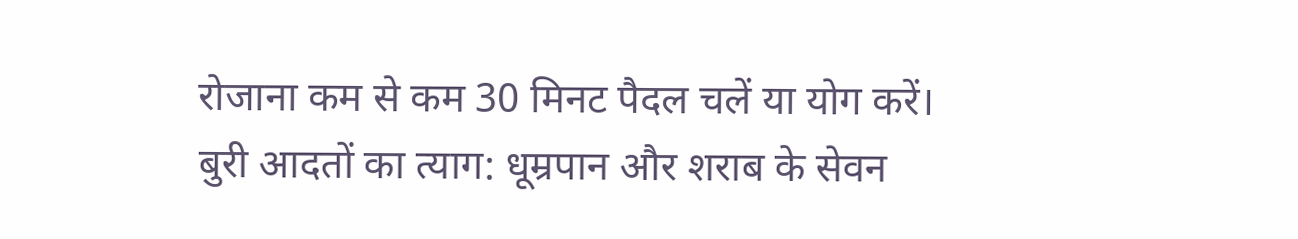रोजाना कम से कम 30 मिनट पैदल चलें या योग करें।
बुरी आदतों का त्याग: धूम्रपान और शराब के सेवन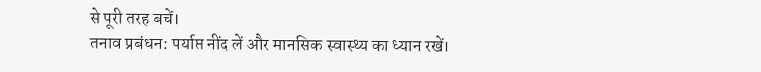से पूरी तरह बचें।
तनाव प्रबंधन: पर्याप्त नींद लें और मानसिक स्वास्थ्य का ध्यान रखें।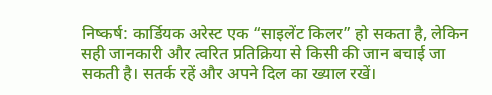निष्कर्ष: कार्डियक अरेस्ट एक “साइलेंट किलर” हो सकता है, लेकिन सही जानकारी और त्वरित प्रतिक्रिया से किसी की जान बचाई जा सकती है। सतर्क रहें और अपने दिल का ख्याल रखें।